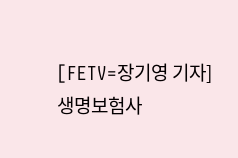[FETV=장기영 기자] 생명보험사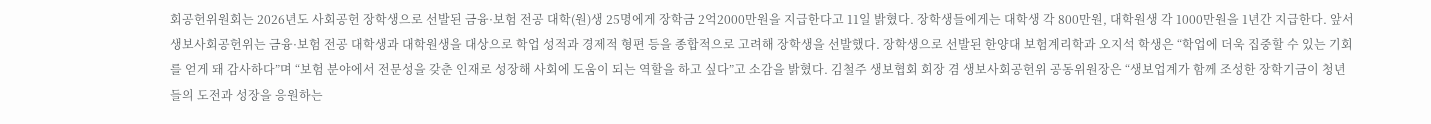회공헌위원회는 2026년도 사회공헌 장학생으로 선발된 금융·보험 전공 대학(원)생 25명에게 장학금 2억2000만원을 지급한다고 11일 밝혔다. 장학생들에게는 대학생 각 800만원, 대학원생 각 1000만원을 1년간 지급한다. 앞서 생보사회공헌위는 금융·보험 전공 대학생과 대학원생을 대상으로 학업 성적과 경제적 형편 등을 종합적으로 고려해 장학생을 선발했다. 장학생으로 선발된 한양대 보험계리학과 오지석 학생은 “학업에 더욱 집중할 수 있는 기회를 얻게 돼 감사하다”며 “보험 분야에서 전문성을 갖춘 인재로 성장해 사회에 도움이 되는 역할을 하고 싶다”고 소감을 밝혔다. 김철주 생보협회 회장 겸 생보사회공헌위 공동위원장은 “생보업계가 함께 조성한 장학기금이 청년들의 도전과 성장을 응원하는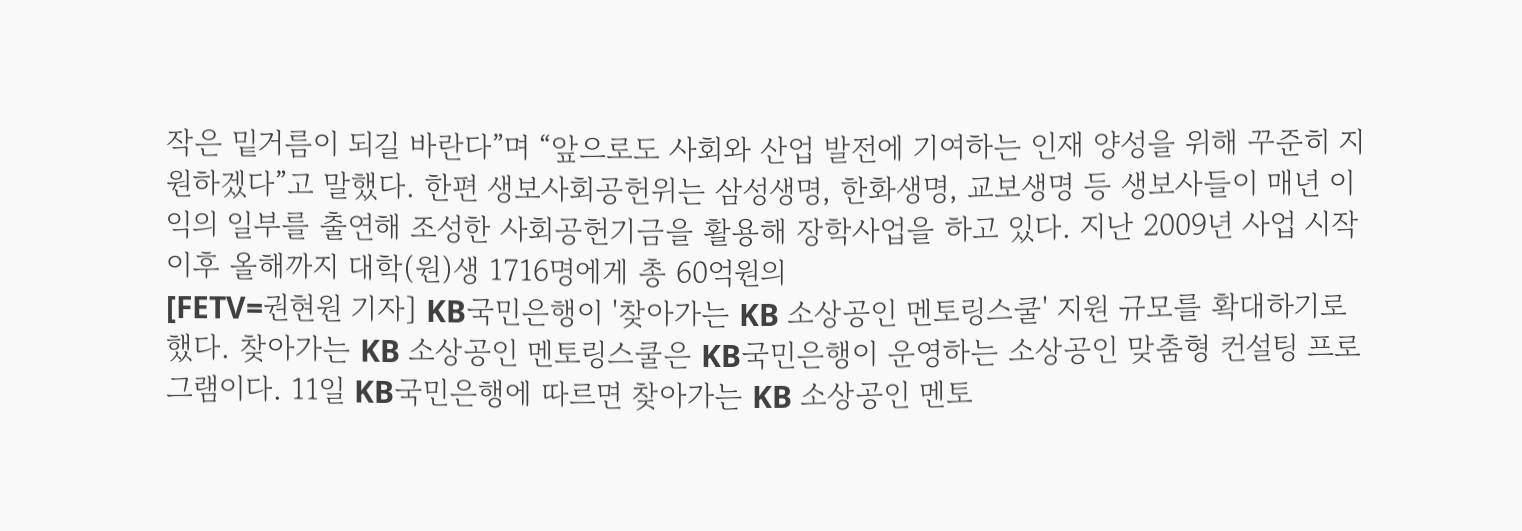작은 밑거름이 되길 바란다”며 “앞으로도 사회와 산업 발전에 기여하는 인재 양성을 위해 꾸준히 지원하겠다”고 말했다. 한편 생보사회공헌위는 삼성생명, 한화생명, 교보생명 등 생보사들이 매년 이익의 일부를 출연해 조성한 사회공헌기금을 활용해 장학사업을 하고 있다. 지난 2009년 사업 시작 이후 올해까지 대학(원)생 1716명에게 총 60억원의
[FETV=권현원 기자] KB국민은행이 '찾아가는 KB 소상공인 멘토링스쿨' 지원 규모를 확대하기로 했다. 찾아가는 KB 소상공인 멘토링스쿨은 KB국민은행이 운영하는 소상공인 맞춤형 컨설팅 프로그램이다. 11일 KB국민은행에 따르면 찾아가는 KB 소상공인 멘토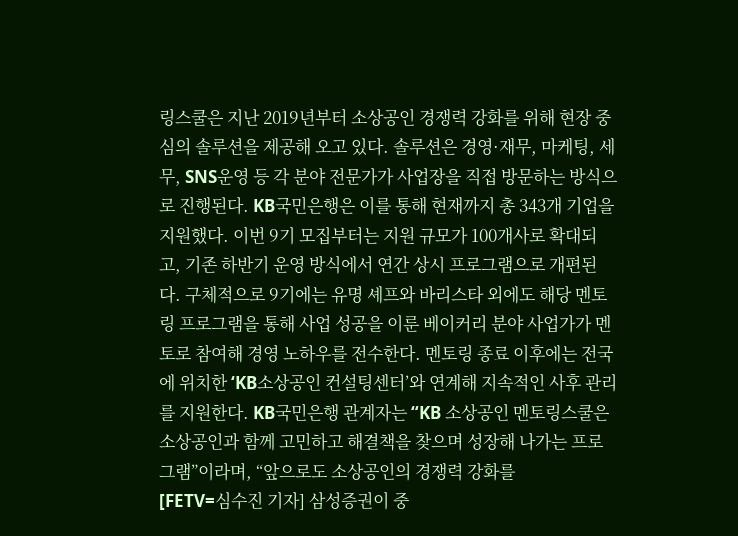링스쿨은 지난 2019년부터 소상공인 경쟁력 강화를 위해 현장 중심의 솔루션을 제공해 오고 있다. 솔루션은 경영·재무, 마케팅, 세무, SNS운영 등 각 분야 전문가가 사업장을 직접 방문하는 방식으로 진행된다. KB국민은행은 이를 통해 현재까지 총 343개 기업을 지원했다. 이번 9기 모집부터는 지원 규모가 100개사로 확대되고, 기존 하반기 운영 방식에서 연간 상시 프로그램으로 개편된다. 구체적으로 9기에는 유명 셰프와 바리스타 외에도 해당 멘토링 프로그램을 통해 사업 성공을 이룬 베이커리 분야 사업가가 멘토로 참여해 경영 노하우를 전수한다. 멘토링 종료 이후에는 전국에 위치한 ‘KB소상공인 컨설팅센터’와 연계해 지속적인 사후 관리를 지원한다. KB국민은행 관계자는 “KB 소상공인 멘토링스쿨은 소상공인과 함께 고민하고 해결책을 찾으며 성장해 나가는 프로그램”이라며, “앞으로도 소상공인의 경쟁력 강화를
[FETV=심수진 기자] 삼성증권이 중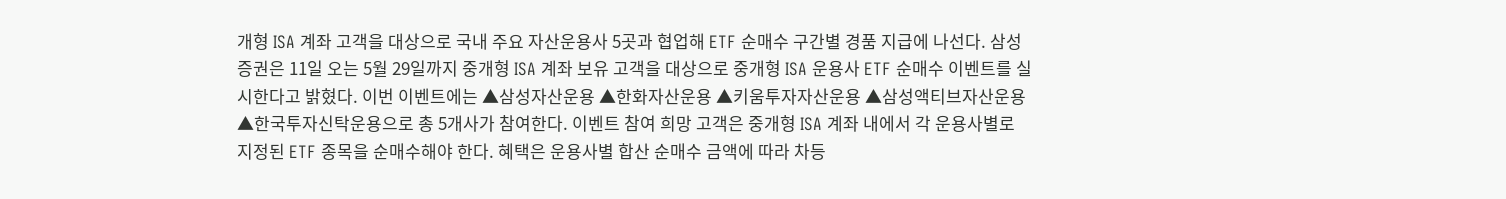개형 ISA 계좌 고객을 대상으로 국내 주요 자산운용사 5곳과 협업해 ETF 순매수 구간별 경품 지급에 나선다. 삼성증권은 11일 오는 5월 29일까지 중개형 ISA 계좌 보유 고객을 대상으로 중개형 ISA 운용사 ETF 순매수 이벤트를 실시한다고 밝혔다. 이번 이벤트에는 ▲삼성자산운용 ▲한화자산운용 ▲키움투자자산운용 ▲삼성액티브자산운용 ▲한국투자신탁운용으로 총 5개사가 참여한다. 이벤트 참여 희망 고객은 중개형 ISA 계좌 내에서 각 운용사별로 지정된 ETF 종목을 순매수해야 한다. 혜택은 운용사별 합산 순매수 금액에 따라 차등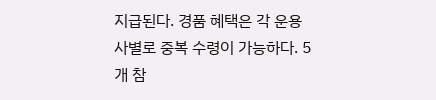지급된다. 경품 혜택은 각 운용사별로 중복 수령이 가능하다. 5개 참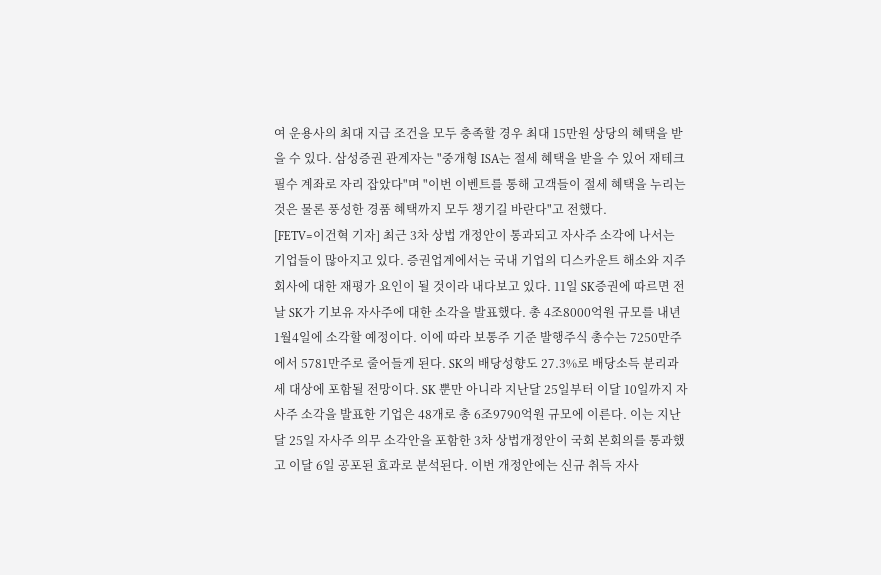여 운용사의 최대 지급 조건을 모두 충족할 경우 최대 15만원 상당의 혜택을 받을 수 있다. 삼성증권 관계자는 "중개형 ISA는 절세 혜택을 받을 수 있어 재테크 필수 계좌로 자리 잡았다"며 "이번 이벤트를 통해 고객들이 절세 혜택을 누리는 것은 물론 풍성한 경품 혜택까지 모두 챙기길 바란다"고 전했다.
[FETV=이건혁 기자] 최근 3차 상법 개정안이 통과되고 자사주 소각에 나서는 기업들이 많아지고 있다. 증권업계에서는 국내 기업의 디스카운트 해소와 지주회사에 대한 재평가 요인이 될 것이라 내다보고 있다. 11일 SK증권에 따르면 전날 SK가 기보유 자사주에 대한 소각을 발표했다. 총 4조8000억원 규모를 내년 1월4일에 소각할 예정이다. 이에 따라 보통주 기준 발행주식 총수는 7250만주에서 5781만주로 줄어들게 된다. SK의 배당성향도 27.3%로 배당소득 분리과세 대상에 포함될 전망이다. SK 뿐만 아니라 지난달 25일부터 이달 10일까지 자사주 소각을 발표한 기업은 48개로 총 6조9790억원 규모에 이른다. 이는 지난달 25일 자사주 의무 소각안을 포함한 3차 상법개정안이 국회 본회의를 통과했고 이달 6일 공포된 효과로 분석된다. 이번 개정안에는 신규 취득 자사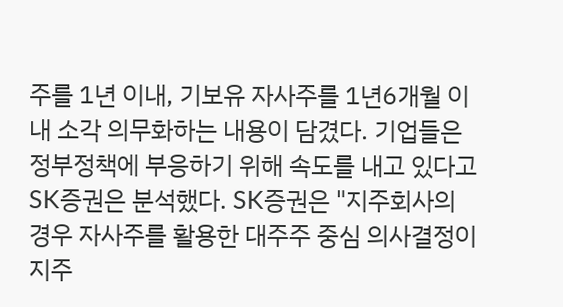주를 1년 이내, 기보유 자사주를 1년6개월 이내 소각 의무화하는 내용이 담겼다. 기업들은 정부정책에 부응하기 위해 속도를 내고 있다고 SK증권은 분석했다. SK증권은 "지주회사의 경우 자사주를 활용한 대주주 중심 의사결정이 지주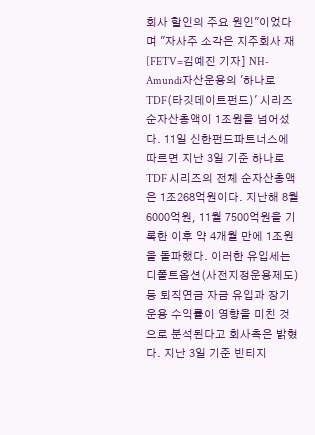회사 할인의 주요 원인"이었다며 "자사주 소각은 지주회사 재
[FETV=김예진 기자] NH-Amundi자산운용의 '하나로 TDF(타깃데이트펀드)' 시리즈 순자산총액이 1조원을 넘어섰다. 11일 신한펀드파트너스에 따르면 지난 3일 기준 하나로 TDF 시리즈의 전체 순자산총액은 1조268억원이다. 지난해 8월 6000억원, 11월 7500억원을 기록한 이후 약 4개월 만에 1조원을 돌파했다. 이러한 유입세는 디폴트옵션(사전지정운용제도) 등 퇴직연금 자금 유입과 장기 운용 수익률이 영향을 미친 것으로 분석된다고 회사측은 밝혔다. 지난 3일 기준 빈티지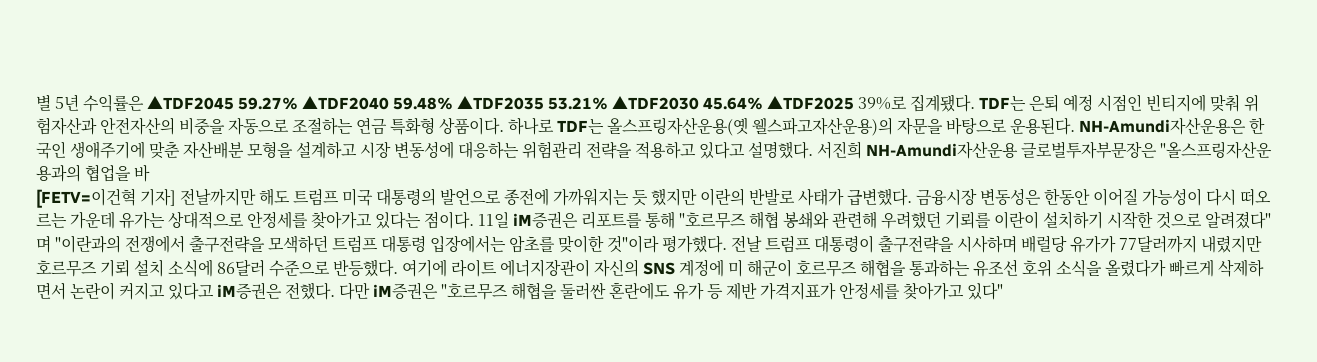별 5년 수익률은 ▲TDF2045 59.27% ▲TDF2040 59.48% ▲TDF2035 53.21% ▲TDF2030 45.64% ▲TDF2025 39%로 집계됐다. TDF는 은퇴 예정 시점인 빈티지에 맞춰 위험자산과 안전자산의 비중을 자동으로 조절하는 연금 특화형 상품이다. 하나로 TDF는 올스프링자산운용(옛 웰스파고자산운용)의 자문을 바탕으로 운용된다. NH-Amundi자산운용은 한국인 생애주기에 맞춘 자산배분 모형을 설계하고 시장 변동성에 대응하는 위험관리 전략을 적용하고 있다고 설명했다. 서진희 NH-Amundi자산운용 글로벌투자부문장은 "올스프링자산운용과의 협업을 바
[FETV=이건혁 기자] 전날까지만 해도 트럼프 미국 대통령의 발언으로 종전에 가까워지는 듯 했지만 이란의 반발로 사태가 급변했다. 금융시장 변동성은 한동안 이어질 가능성이 다시 떠오르는 가운데 유가는 상대적으로 안정세를 찾아가고 있다는 점이다. 11일 iM증권은 리포트를 통해 "호르무즈 해협 봉쇄와 관련해 우려했던 기뢰를 이란이 설치하기 시작한 것으로 알려졌다"며 "이란과의 전쟁에서 출구전략을 모색하던 트럼프 대통령 입장에서는 암초를 맞이한 것"이라 평가했다. 전날 트럼프 대통령이 출구전략을 시사하며 배럴당 유가가 77달러까지 내렸지만 호르무즈 기뢰 설치 소식에 86달러 수준으로 반등했다. 여기에 라이트 에너지장관이 자신의 SNS 계정에 미 해군이 호르무즈 해협을 통과하는 유조선 호위 소식을 올렸다가 빠르게 삭제하면서 논란이 커지고 있다고 iM증권은 전했다. 다만 iM증권은 "호르무즈 해협을 둘러싼 혼란에도 유가 등 제반 가격지표가 안정세를 찾아가고 있다"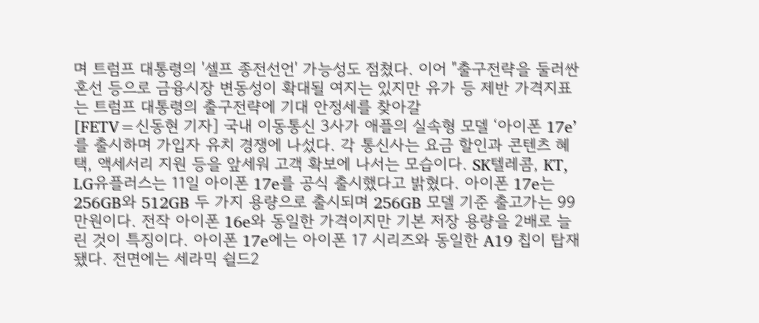며 트럼프 대통령의 '셀프 종전선언' 가능성도 점쳤다. 이어 "출구전략을 둘러싼 혼선 등으로 금융시장 변동성이 확대될 여지는 있지만 유가 등 제반 가격지표는 트럼프 대통령의 출구전략에 기대 안정세를 찾아갈
[FETV=신동현 기자] 국내 이동통신 3사가 애플의 실속형 모델 ‘아이폰 17e’를 출시하며 가입자 유치 경쟁에 나섰다. 각 통신사는 요금 할인과 콘텐츠 혜택, 액세서리 지원 등을 앞세워 고객 확보에 나서는 모습이다. SK텔레콤, KT, LG유플러스는 11일 아이폰 17e를 공식 출시했다고 밝혔다. 아이폰 17e는 256GB와 512GB 두 가지 용량으로 출시되며 256GB 모델 기준 출고가는 99만원이다. 전작 아이폰 16e와 동일한 가격이지만 기본 저장 용량을 2배로 늘린 것이 특징이다. 아이폰 17e에는 아이폰 17 시리즈와 동일한 A19 칩이 탑재됐다. 전면에는 세라믹 쉴드2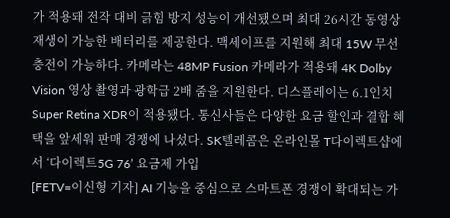가 적용돼 전작 대비 긁힘 방지 성능이 개선됐으며 최대 26시간 동영상 재생이 가능한 배터리를 제공한다. 맥세이프를 지원해 최대 15W 무선 충전이 가능하다. 카메라는 48MP Fusion 카메라가 적용돼 4K Dolby Vision 영상 촬영과 광학급 2배 줌을 지원한다. 디스플레이는 6.1인치 Super Retina XDR이 적용됐다. 통신사들은 다양한 요금 할인과 결합 혜택을 앞세워 판매 경쟁에 나섰다. SK텔레콤은 온라인몰 T다이렉트샵에서 ‘다이렉트5G 76’ 요금제 가입
[FETV=이신형 기자] AI 기능을 중심으로 스마트폰 경쟁이 확대되는 가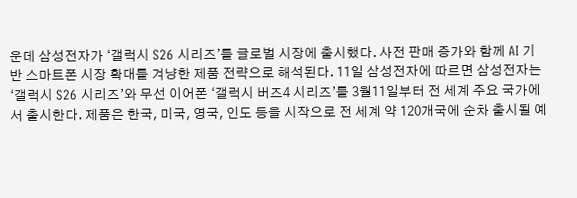운데 삼성전자가 ‘갤럭시 S26 시리즈’를 글로벌 시장에 출시했다. 사전 판매 증가와 함께 AI 기반 스마트폰 시장 확대를 겨냥한 제품 전략으로 해석된다. 11일 삼성전자에 따르면 삼성전자는 ‘갤럭시 S26 시리즈’와 무선 이어폰 ‘갤럭시 버즈4 시리즈’를 3월11일부터 전 세계 주요 국가에서 출시한다. 제품은 한국, 미국, 영국, 인도 등을 시작으로 전 세계 약 120개국에 순차 출시될 예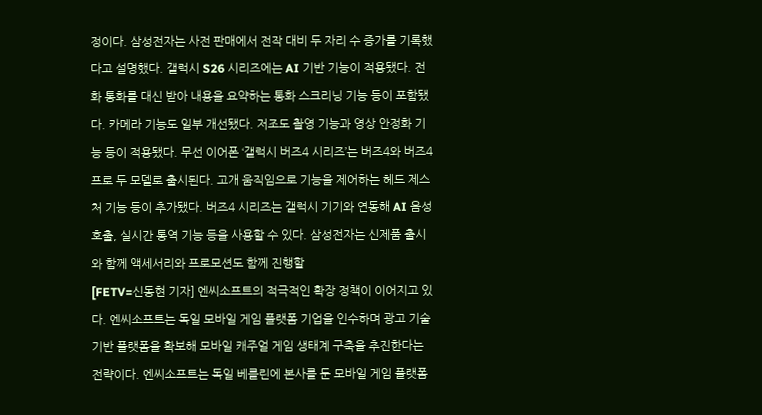정이다. 삼성전자는 사전 판매에서 전작 대비 두 자리 수 증가를 기록했다고 설명했다. 갤럭시 S26 시리즈에는 AI 기반 기능이 적용됐다. 전화 통화를 대신 받아 내용을 요약하는 통화 스크리닝 기능 등이 포함됐다. 카메라 기능도 일부 개선됐다. 저조도 촬영 기능과 영상 안정화 기능 등이 적용됐다. 무선 이어폰 ‘갤럭시 버즈4 시리즈’는 버즈4와 버즈4 프로 두 모델로 출시된다. 고개 움직임으로 기능을 제어하는 헤드 제스처 기능 등이 추가됐다. 버즈4 시리즈는 갤럭시 기기와 연동해 AI 음성 호출, 실시간 통역 기능 등을 사용할 수 있다. 삼성전자는 신제품 출시와 함께 액세서리와 프로모션도 함께 진행할
[FETV=신동현 기자] 엔씨소프트의 적극적인 확장 정책이 이어지고 있다. 엔씨소프트는 독일 모바일 게임 플랫폼 기업을 인수하며 광고 기술 기반 플랫폼을 확보해 모바일 캐주얼 게임 생태계 구축을 추진한다는 전략이다. 엔씨소프트는 독일 베를린에 본사를 둔 모바일 게임 플랫폼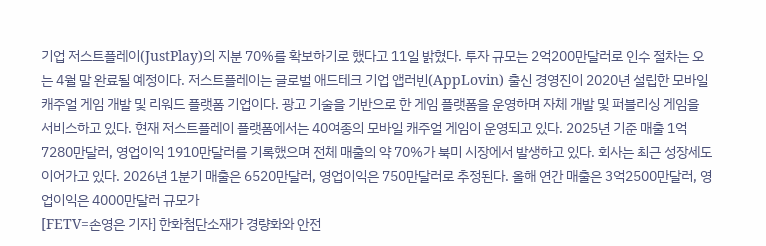기업 저스트플레이(JustPlay)의 지분 70%를 확보하기로 했다고 11일 밝혔다. 투자 규모는 2억200만달러로 인수 절차는 오는 4월 말 완료될 예정이다. 저스트플레이는 글로벌 애드테크 기업 앱러빈(AppLovin) 출신 경영진이 2020년 설립한 모바일 캐주얼 게임 개발 및 리워드 플랫폼 기업이다. 광고 기술을 기반으로 한 게임 플랫폼을 운영하며 자체 개발 및 퍼블리싱 게임을 서비스하고 있다. 현재 저스트플레이 플랫폼에서는 40여종의 모바일 캐주얼 게임이 운영되고 있다. 2025년 기준 매출 1억7280만달러, 영업이익 1910만달러를 기록했으며 전체 매출의 약 70%가 북미 시장에서 발생하고 있다. 회사는 최근 성장세도 이어가고 있다. 2026년 1분기 매출은 6520만달러, 영업이익은 750만달러로 추정된다. 올해 연간 매출은 3억2500만달러, 영업이익은 4000만달러 규모가
[FETV=손영은 기자] 한화첨단소재가 경량화와 안전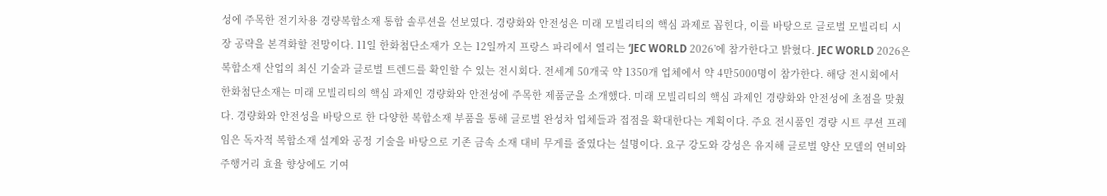성에 주목한 전기차용 경량복합소재 통합 솔루션을 선보였다. 경량화와 안전성은 미래 모빌리티의 핵심 과제로 꼽힌다, 이를 바탕으로 글로벌 모빌리티 시장 공략을 본격화할 전망이다. 11일 한화첨단소재가 오는 12일까지 프랑스 파리에서 열리는 ‘JEC WORLD 2026’에 참가한다고 밝혔다. JEC WORLD 2026은 복합소재 산업의 최신 기술과 글로벌 트렌드를 확인할 수 있는 전시회다. 전세계 50개국 약 1350개 업체에서 약 4만5000명이 참가한다. 해당 전시회에서 한화첨단소재는 미래 모빌리티의 핵심 과제인 경량화와 안전성에 주목한 제품군을 소개했다. 미래 모빌리티의 핵심 과제인 경량화와 안전성에 초점을 맞췄다. 경량화와 안전성을 바탕으로 한 다양한 복합소재 부품을 통해 글로벌 완성차 업체들과 접점을 확대한다는 계획이다. 주요 전시품인 경량 시트 쿠션 프레임은 독자적 복합소재 설계와 공정 기술을 바탕으로 기존 금속 소재 대비 무게를 줄였다는 설명이다. 요구 강도와 강성은 유지해 글로벌 양산 모델의 연비와 주행거리 효율 향상에도 기여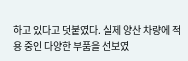하고 있다고 덧붙였다. 실제 양산 차량에 적용 중인 다양한 부품을 선보였